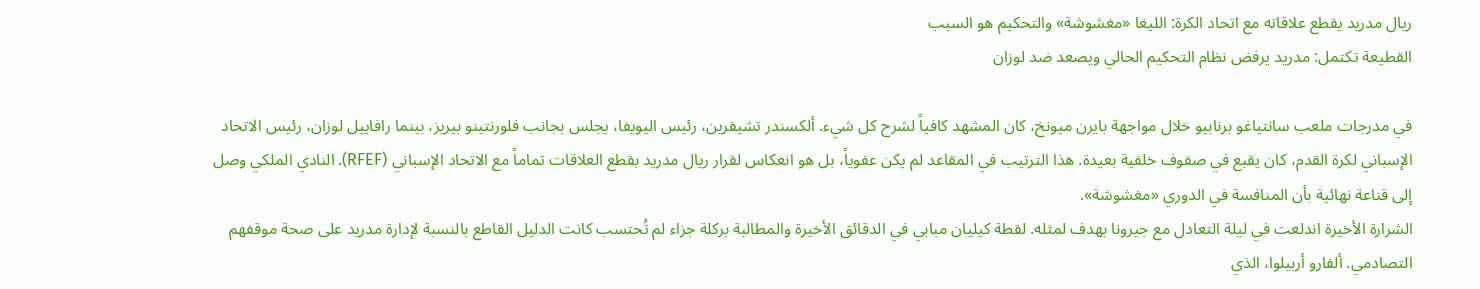ريال مدريد يقطع علاقاته مع اتحاد الكرة: الليغا «مغشوشة» والتحكيم هو السبب
القطيعة تكتمل: مدريد يرفض نظام التحكيم الحالي ويصعد ضد لوزان

في مدرجات ملعب سانتياغو برنابيو خلال مواجهة بايرن ميونخ، كان المشهد كافياً لشرح كل شيء. ألكسندر تشيفرين، رئيس اليويفا، يجلس بجانب فلورنتينو بيريز، بينما رافاييل لوزان، رئيس الاتحاد الإسباني لكرة القدم، كان يقبع في صفوف خلفية بعيدة. هذا الترتيب في المقاعد لم يكن عفوياً، بل هو انعكاس لقرار ريال مدريد بقطع العلاقات تماماً مع الاتحاد الإسباني (RFEF). النادي الملكي وصل إلى قناعة نهائية بأن المنافسة في الدوري «مغشوشة».
الشرارة الأخيرة اندلعت في ليلة التعادل مع جيرونا بهدف لمثله. لقطة كيليان مبابي في الدقائق الأخيرة والمطالبة بركلة جزاء لم تُحتسب كانت الدليل القاطع بالنسبة لإدارة مدريد على صحة موقفهم التصادمي. ألفارو أربيلوا، الذي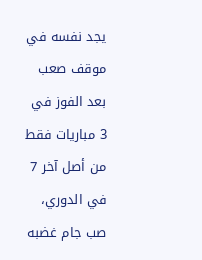يجد نفسه في موقف صعب بعد الفوز في 3 مباريات فقط من أصل آخر 7 في الدوري، صب جام غضبه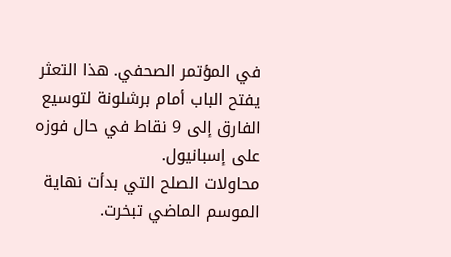في المؤتمر الصحفي. هذا التعثر يفتح الباب أمام برشلونة لتوسيع الفارق إلى 9 نقاط في حال فوزه على إسبانيول.
محاولات الصلح التي بدأت نهاية الموسم الماضي تبخرت.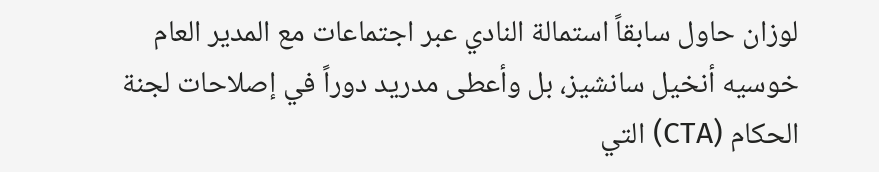لوزان حاول سابقاً استمالة النادي عبر اجتماعات مع المدير العام خوسيه أنخيل سانشيز، بل وأعطى مدريد دوراً في إصلاحات لجنة الحكام (CTA) التي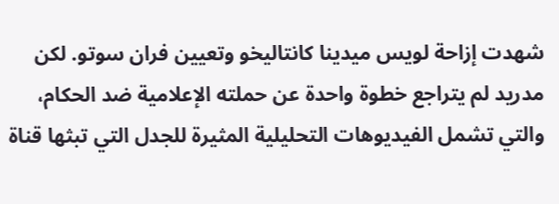شهدت إزاحة لويس ميدينا كانتاليخو وتعيين فران سوتو. لكن مدريد لم يتراجع خطوة واحدة عن حملته الإعلامية ضد الحكام، والتي تشمل الفيديوهات التحليلية المثيرة للجدل التي تبثها قناة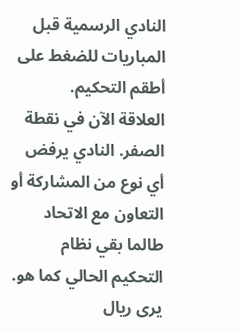النادي الرسمية قبل المباريات للضغط على أطقم التحكيم.
العلاقة الآن في نقطة الصفر. النادي يرفض أي نوع من المشاركة أو التعاون مع الاتحاد طالما بقي نظام التحكيم الحالي كما هو. يرى ريال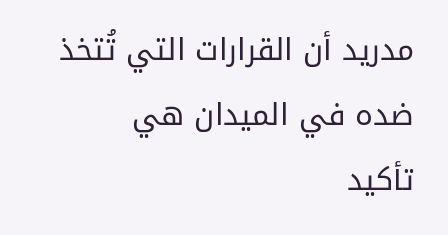مدريد أن القرارات التي تُتخذ ضده في الميدان هي تأكيد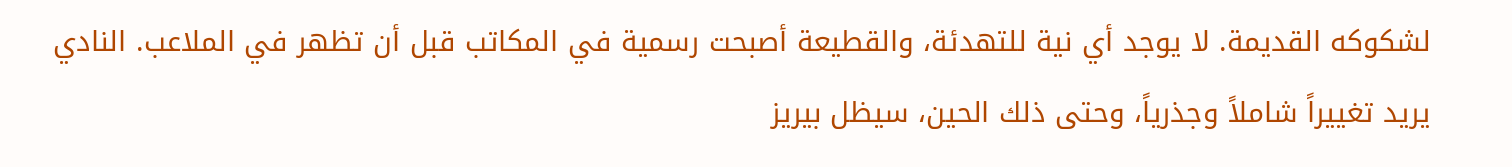لشكوكه القديمة. لا يوجد أي نية للتهدئة، والقطيعة أصبحت رسمية في المكاتب قبل أن تظهر في الملاعب. النادي يريد تغييراً شاملاً وجذرياً، وحتى ذلك الحين، سيظل بيريز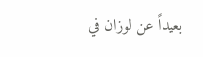بعيداً عن لوزان في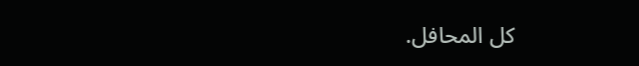كل المحافل.